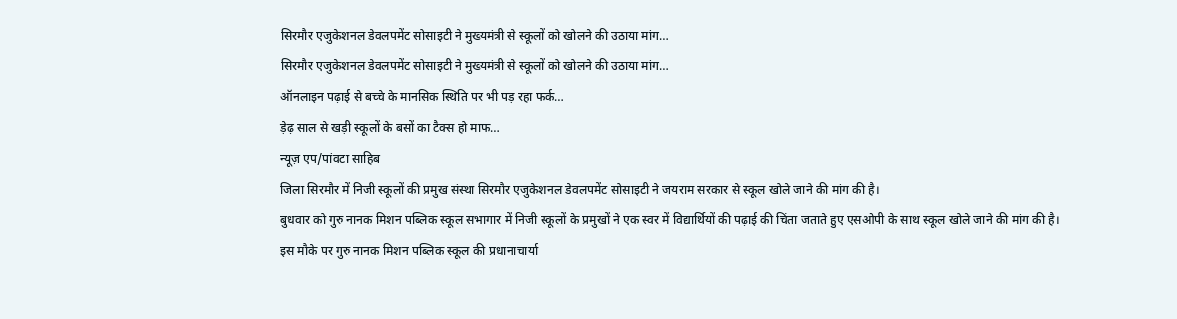सिरमौर एजुकेशनल डेवलपमेंट सोसाइटी ने मुख्यमंत्री से स्कूलों को खोलने की उठाया मांग…
सिरमौर एजुकेशनल डेवलपमेंट सोसाइटी ने मुख्यमंत्री से स्कूलों को खोलने की उठाया मांग…
ऑनलाइन पढ़ाई से बच्चे के मानसिक स्थिति पर भी पड़ रहा फर्क…
ड़ेढ़ साल से खड़ी स्कूलों के बसों का टैक्स हो माफ…
न्यूज़ एप/पांवटा साहिब
जिला सिरमौर में निजी स्कूलों की प्रमुख संस्था सिरमौर एजुकेशनल डेवलपमेंट सोसाइटी ने जयराम सरकार से स्कूल खोले जाने की मांग की है।
बुधवार को गुरु नानक मिशन पब्लिक स्कूल सभागार में निजी स्कूलों के प्रमुखों ने एक स्वर में विद्यार्थियों की पढ़ाई की चिंता जताते हुए एसओपी के साथ स्कूल खोले जाने की मांग की है।
इस मौके पर गुरु नानक मिशन पब्लिक स्कूल की प्रधानाचार्या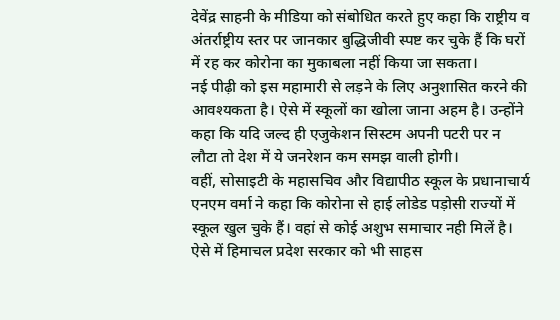देवेंद्र साहनी के मीडिया को संबोधित करते हुए कहा कि राष्ट्रीय व अंतर्राष्ट्रीय स्तर पर जानकार बुद्धिजीवी स्पष्ट कर चुके हैं कि घरों में रह कर कोरोना का मुकाबला नहीं किया जा सकता।
नई पीढ़ी को इस महामारी से लड़ने के लिए अनुशासित करने की आवश्यकता है। ऐसे में स्कूलों का खोला जाना अहम है। उन्होंने कहा कि यदि जल्द ही एजुकेशन सिस्टम अपनी पटरी पर न लौटा तो देश में ये जनरेशन कम समझ वाली होगी।
वहीं, सोसाइटी के महासचिव और विद्यापीठ स्कूल के प्रधानाचार्य एनएम वर्मा ने कहा कि कोरोना से हाई लोडेड पड़ोसी राज्यों में स्कूल खुल चुके हैं। वहां से कोई अशुभ समाचार नही मिलें है। ऐसे में हिमाचल प्रदेश सरकार को भी साहस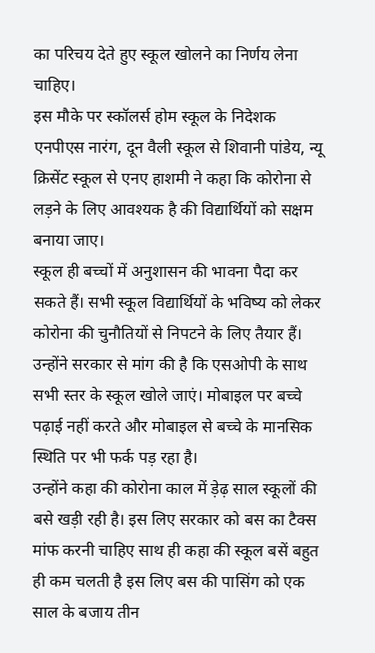का परिचय देते हुए स्कूल खोलने का निर्णय लेना चाहिए।
इस मौके पर स्कॉलर्स होम स्कूल के निदेशक एनपीएस नारंग, दून वैली स्कूल से शिवानी पांडेय, न्यू क्रिसेंट स्कूल से एनए हाशमी ने कहा कि कोरोना से लड़ने के लिए आवश्यक है की विद्यार्थियों को सक्षम बनाया जाए।
स्कूल ही बच्चों में अनुशासन की भावना पैदा कर सकते हैं। सभी स्कूल विद्यार्थियों के भविष्य को लेकर कोरोना की चुनौतियों से निपटने के लिए तैयार हैं। उन्होंने सरकार से मांग की है कि एसओपी के साथ सभी स्तर के स्कूल खोले जाएं। मोबाइल पर बच्चे पढ़ाई नहीं करते और मोबाइल से बच्चे के मानसिक स्थिति पर भी फर्क पड़ रहा है।
उन्होंने कहा की कोरोना काल में ड़ेढ़ साल स्कूलों की बसे खड़ी रही है। इस लिए सरकार को बस का टैक्स मांफ करनी चाहिए साथ ही कहा की स्कूल बसें बहुत ही कम चलती है इस लिए बस की पासिंग को एक साल के बजाय तीन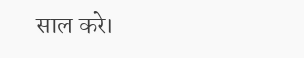साल करे।